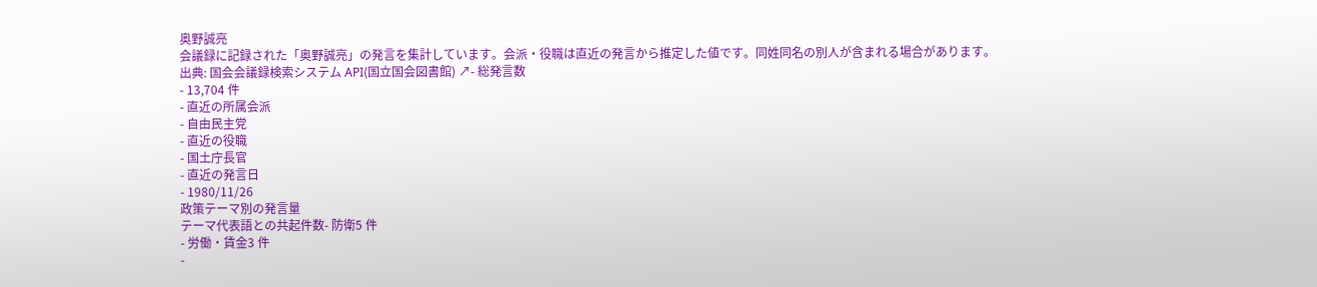奥野誠亮
会議録に記録された「奥野誠亮」の発言を集計しています。会派・役職は直近の発言から推定した値です。同姓同名の別人が含まれる場合があります。
出典: 国会会議録検索システム API(国立国会図書館) ↗- 総発言数
- 13,704 件
- 直近の所属会派
- 自由民主党
- 直近の役職
- 国土庁長官
- 直近の発言日
- 1980/11/26
政策テーマ別の発言量
テーマ代表語との共起件数- 防衛5 件
- 労働・賃金3 件
-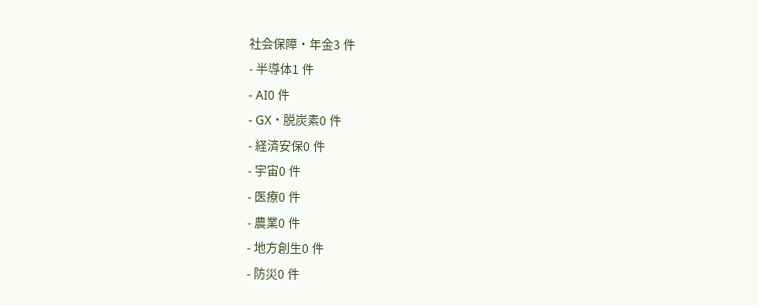社会保障・年金3 件
- 半導体1 件
- AI0 件
- GX・脱炭素0 件
- 経済安保0 件
- 宇宙0 件
- 医療0 件
- 農業0 件
- 地方創生0 件
- 防災0 件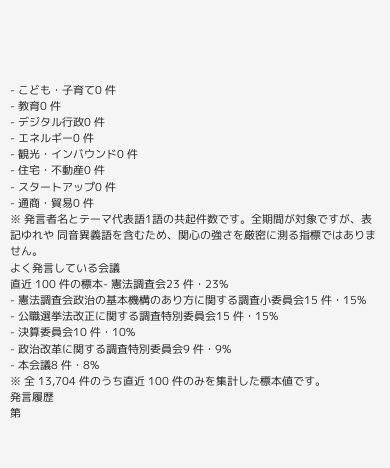- こども・子育て0 件
- 教育0 件
- デジタル行政0 件
- エネルギー0 件
- 観光・インバウンド0 件
- 住宅・不動産0 件
- スタートアップ0 件
- 通商・貿易0 件
※ 発言者名とテーマ代表語1語の共起件数です。全期間が対象ですが、表記ゆれや 同音異義語を含むため、関心の強さを厳密に測る指標ではありません。
よく発言している会議
直近 100 件の標本- 憲法調査会23 件・23%
- 憲法調査会政治の基本機構のあり方に関する調査小委員会15 件・15%
- 公職選挙法改正に関する調査特別委員会15 件・15%
- 決算委員会10 件・10%
- 政治改革に関する調査特別委員会9 件・9%
- 本会議8 件・8%
※ 全 13,704 件のうち直近 100 件のみを集計した標本値です。
発言履歴
第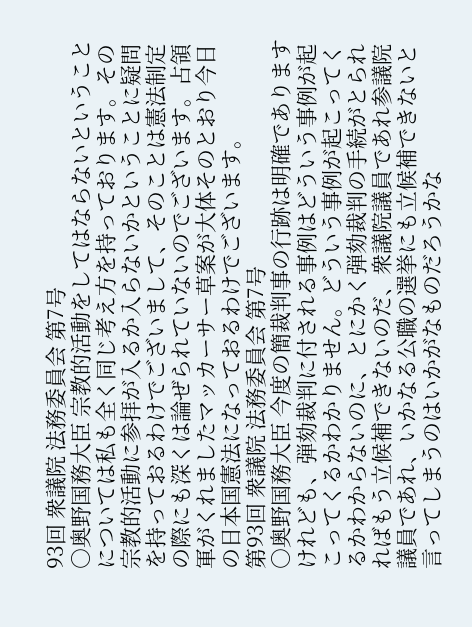93回 衆議院 法務委員会 第7号
○奥野国務大臣 宗教的活動をしてはならないということについては私も全く同じ考え方を持っております。その宗教的活動に参拝が入るか入らないかということに疑問を持っておるわけでございまして、そのことは憲法制定の際にも深くは論ぜられていないのでございます。占領軍がくれましたマッカーサー草案が大体そのとおり今日の日本国憲法になっておるわけでございます。
第93回 衆議院 法務委員会 第7号
○奥野国務大臣 今度の簡裁判事の行跡は明確でありますけれども、弾劾裁判に付される事例はどういう事例が起こってくるかわかりません。どういう事例が起こってくるかわからないのに、とにかく弾劾裁判の手続がとられればもう立候補できないのだ、衆議院議員であれ参議院議員であれ、いかなる公職の選挙にも立候補できないと言ってしまうのはいかがなものだろうかな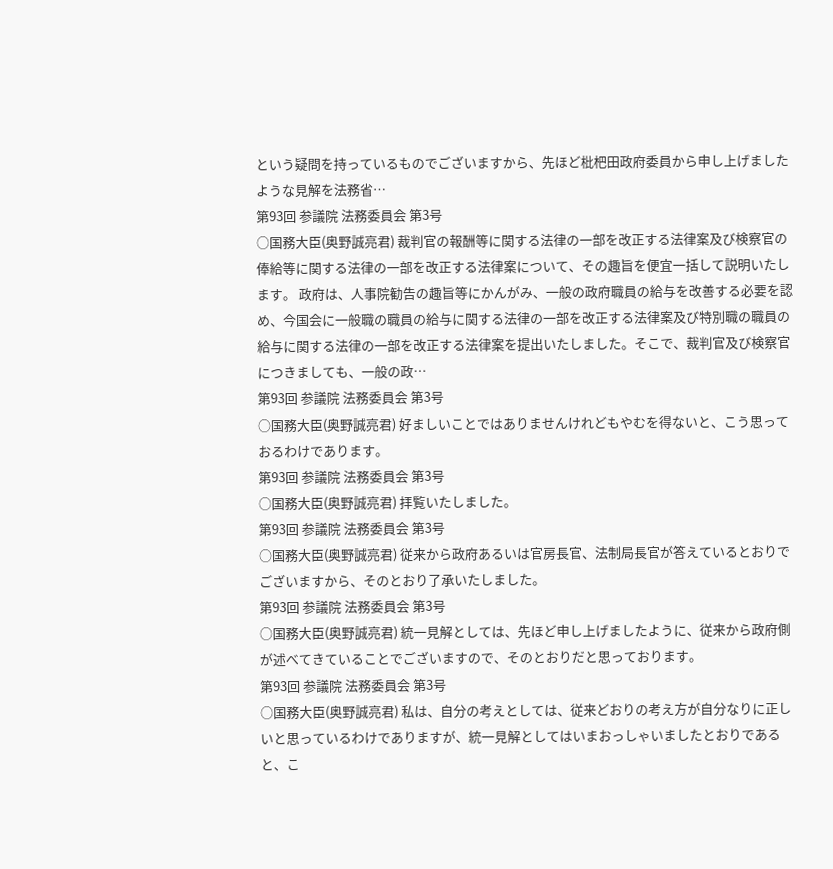という疑問を持っているものでございますから、先ほど枇杷田政府委員から申し上げましたような見解を法務省…
第93回 参議院 法務委員会 第3号
○国務大臣(奥野誠亮君) 裁判官の報酬等に関する法律の一部を改正する法律案及び検察官の俸給等に関する法律の一部を改正する法律案について、その趣旨を便宜一括して説明いたします。 政府は、人事院勧告の趣旨等にかんがみ、一般の政府職員の給与を改善する必要を認め、今国会に一般職の職員の給与に関する法律の一部を改正する法律案及び特別職の職員の給与に関する法律の一部を改正する法律案を提出いたしました。そこで、裁判官及び検察官につきましても、一般の政…
第93回 参議院 法務委員会 第3号
○国務大臣(奥野誠亮君) 好ましいことではありませんけれどもやむを得ないと、こう思っておるわけであります。
第93回 参議院 法務委員会 第3号
○国務大臣(奥野誠亮君) 拝覧いたしました。
第93回 参議院 法務委員会 第3号
○国務大臣(奥野誠亮君) 従来から政府あるいは官房長官、法制局長官が答えているとおりでございますから、そのとおり了承いたしました。
第93回 参議院 法務委員会 第3号
○国務大臣(奥野誠亮君) 統一見解としては、先ほど申し上げましたように、従来から政府側が述べてきていることでございますので、そのとおりだと思っております。
第93回 参議院 法務委員会 第3号
○国務大臣(奥野誠亮君) 私は、自分の考えとしては、従来どおりの考え方が自分なりに正しいと思っているわけでありますが、統一見解としてはいまおっしゃいましたとおりであると、こ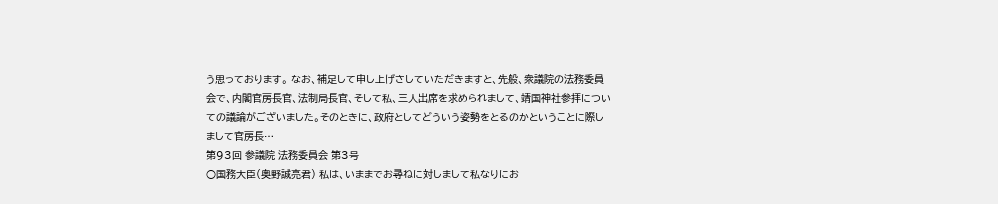う思っております。 なお、補足して申し上げさしていただきますと、先般、衆議院の法務委員会で、内閣官房長官、法制局長官、そして私、三人出席を求められまして、靖国神社参拝についての議論がございました。そのときに、政府としてどういう姿勢をとるのかということに際しまして官房長…
第93回 参議院 法務委員会 第3号
○国務大臣(奥野誠亮君) 私は、いままでお尋ねに対しまして私なりにお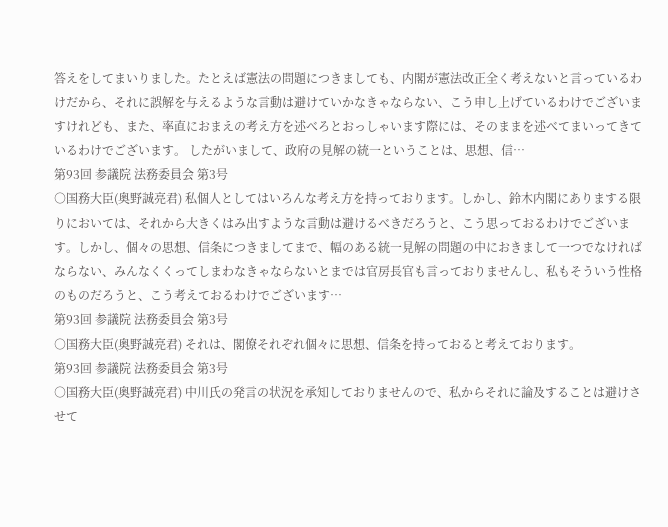答えをしてまいりました。たとえば憲法の問題につきましても、内閣が憲法改正全く考えないと言っているわけだから、それに誤解を与えるような言動は避けていかなきゃならない、こう申し上げているわけでございますけれども、また、率直におまえの考え方を述べろとおっしゃいます際には、そのままを述べてまいってきているわけでございます。 したがいまして、政府の見解の統一ということは、思想、信…
第93回 参議院 法務委員会 第3号
○国務大臣(奥野誠亮君) 私個人としてはいろんな考え方を持っております。しかし、鈴木内閣にありまする限りにおいては、それから大きくはみ出すような言動は避けるべきだろうと、こう思っておるわけでございます。しかし、個々の思想、信条につきましてまで、幅のある統一見解の問題の中におきまして一つでなければならない、みんなくくってしまわなきゃならないとまでは官房長官も言っておりませんし、私もそういう性格のものだろうと、こう考えておるわけでございます…
第93回 参議院 法務委員会 第3号
○国務大臣(奥野誠亮君) それは、閣僚それぞれ個々に思想、信条を持っておると考えております。
第93回 参議院 法務委員会 第3号
○国務大臣(奥野誠亮君) 中川氏の発言の状況を承知しておりませんので、私からそれに論及することは避けさせて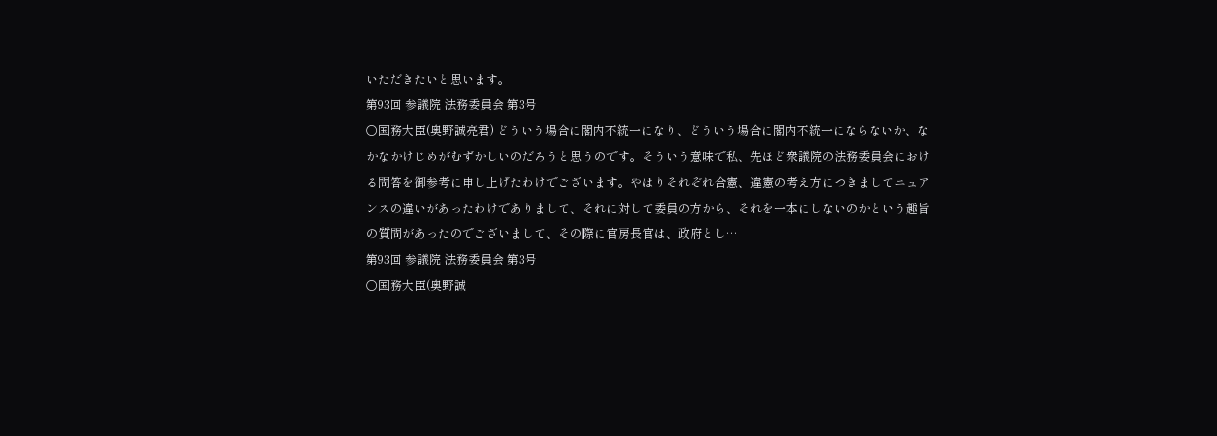いただきたいと思います。
第93回 参議院 法務委員会 第3号
○国務大臣(奥野誠亮君) どういう場合に閣内不統一になり、どういう場合に閣内不統一にならないか、なかなかけじめがむずかしいのだろうと思うのです。そういう意味で私、先ほど衆議院の法務委員会における問答を御参考に申し上げたわけでございます。やはりそれぞれ合憲、違憲の考え方につきましてニュアンスの違いがあったわけでありまして、それに対して委員の方から、それを一本にしないのかという趣旨の質問があったのでございまして、その際に官房長官は、政府とし…
第93回 参議院 法務委員会 第3号
○国務大臣(奥野誠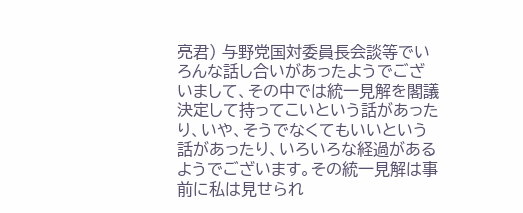亮君) 与野党国対委員長会談等でいろんな話し合いがあったようでございまして、その中では統一見解を閣議決定して持ってこいという話があったり、いや、そうでなくてもいいという話があったり、いろいろな経過があるようでございます。その統一見解は事前に私は見せられ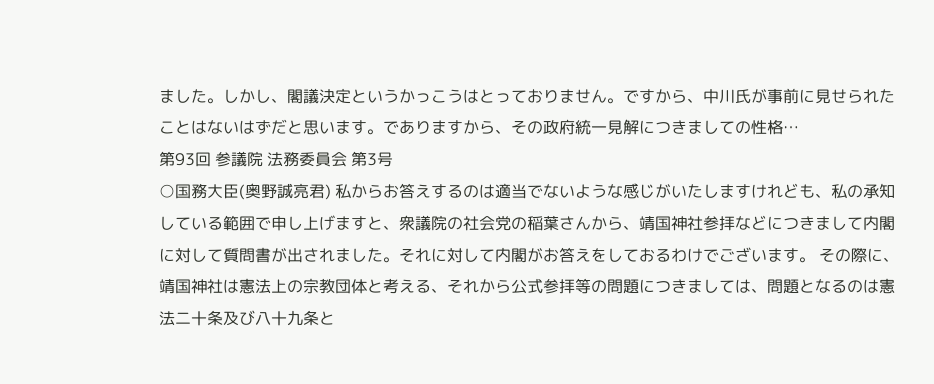ました。しかし、閣議決定というかっこうはとっておりません。ですから、中川氏が事前に見せられたことはないはずだと思います。でありますから、その政府統一見解につきましての性格…
第93回 参議院 法務委員会 第3号
○国務大臣(奥野誠亮君) 私からお答えするのは適当でないような感じがいたしますけれども、私の承知している範囲で申し上げますと、衆議院の社会党の稲葉さんから、靖国神社参拝などにつきまして内閣に対して質問書が出されました。それに対して内閣がお答えをしておるわけでございます。 その際に、靖国神社は憲法上の宗教団体と考える、それから公式参拝等の問題につきましては、問題となるのは憲法二十条及び八十九条と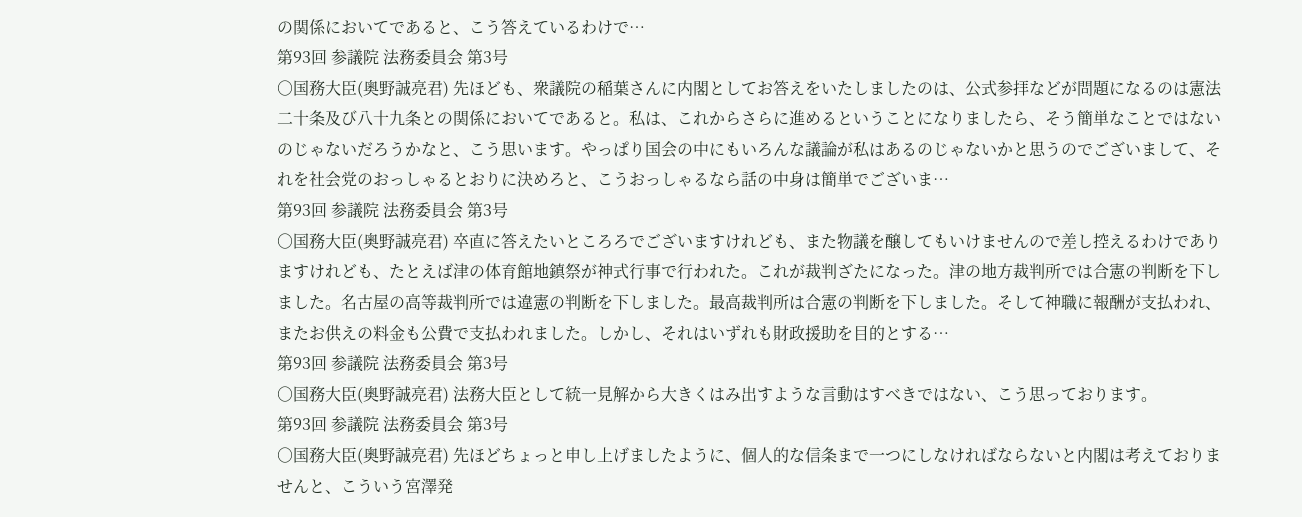の関係においてであると、こう答えているわけで…
第93回 参議院 法務委員会 第3号
○国務大臣(奥野誠亮君) 先ほども、衆議院の稲葉さんに内閣としてお答えをいたしましたのは、公式参拝などが問題になるのは憲法二十条及び八十九条との関係においてであると。私は、これからさらに進めるということになりましたら、そう簡単なことではないのじゃないだろうかなと、こう思います。やっぱり国会の中にもいろんな議論が私はあるのじゃないかと思うのでございまして、それを社会党のおっしゃるとおりに決めろと、こうおっしゃるなら話の中身は簡単でございま…
第93回 参議院 法務委員会 第3号
○国務大臣(奥野誠亮君) 卒直に答えたいところろでございますけれども、また物議を醸してもいけませんので差し控えるわけでありますけれども、たとえば津の体育館地鎮祭が神式行事で行われた。これが裁判ざたになった。津の地方裁判所では合憲の判断を下しました。名古屋の高等裁判所では違憲の判断を下しました。最高裁判所は合憲の判断を下しました。そして神職に報酬が支払われ、またお供えの料金も公費で支払われました。しかし、それはいずれも財政援助を目的とする…
第93回 参議院 法務委員会 第3号
○国務大臣(奥野誠亮君) 法務大臣として統一見解から大きくはみ出すような言動はすべきではない、こう思っております。
第93回 参議院 法務委員会 第3号
○国務大臣(奥野誠亮君) 先ほどちょっと申し上げましたように、個人的な信条まで一つにしなければならないと内閣は考えておりませんと、こういう宮澤発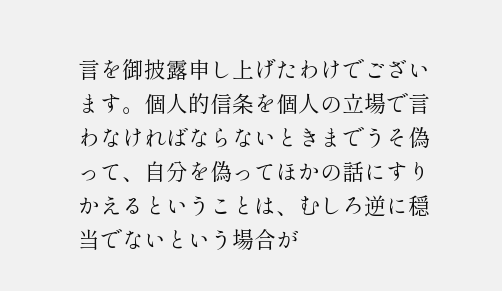言を御披露申し上げたわけでございます。個人的信条を個人の立場で言わなければならないときまでうそ偽って、自分を偽ってほかの話にすりかえるということは、むしろ逆に穏当でないという場合が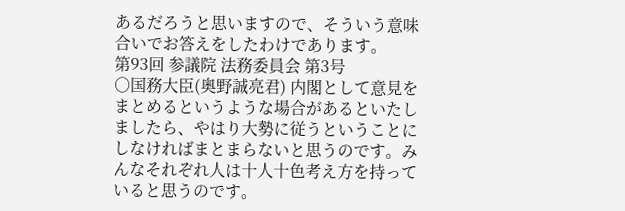あるだろうと思いますので、そういう意味合いでお答えをしたわけであります。
第93回 参議院 法務委員会 第3号
○国務大臣(奥野誠亮君) 内閣として意見をまとめるというような場合があるといたしましたら、やはり大勢に従うということにしなければまとまらないと思うのです。みんなそれぞれ人は十人十色考え方を持っていると思うのです。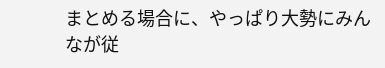まとめる場合に、やっぱり大勢にみんなが従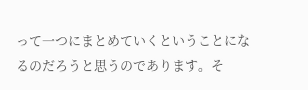って一つにまとめていくということになるのだろうと思うのであります。そ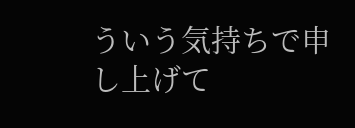ういう気持ちで申し上げて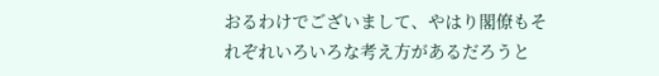おるわけでございまして、やはり閣僚もそれぞれいろいろな考え方があるだろうと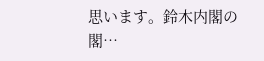思います。鈴木内閣の閣…